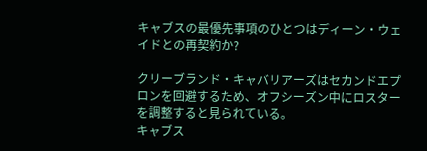キャブスの最優先事項のひとつはディーン・ウェイドとの再契約か?

クリーブランド・キャバリアーズはセカンドエプロンを回避するため、オフシーズン中にロスターを調整すると見られている。
キャブス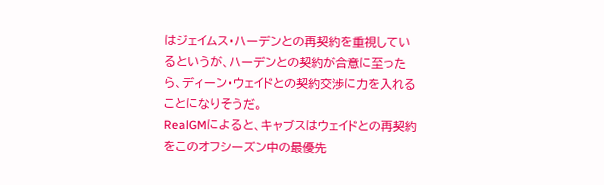はジェイムス・ハーデンとの再契約を重視しているというが、ハーデンとの契約が合意に至ったら、ディーン・ウェイドとの契約交渉に力を入れることになりそうだ。
RealGMによると、キャブスはウェイドとの再契約をこのオフシーズン中の最優先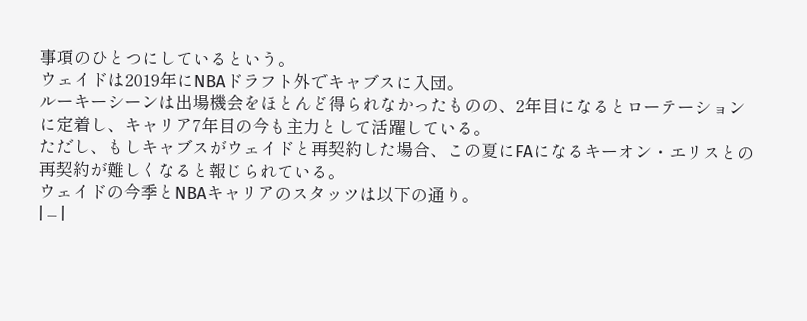事項のひとつにしているという。
ウェイドは2019年にNBAドラフト外でキャブスに入団。
ルーキーシーンは出場機会をほとんど得られなかったものの、2年目になるとローテーションに定着し、キャリア7年目の今も主力として活躍している。
ただし、もしキャブスがウェイドと再契約した場合、この夏にFAになるキーオン・エリスとの再契約が難しくなると報じられている。
ウェイドの今季とNBAキャリアのスタッツは以下の通り。
| – |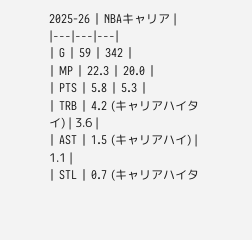2025-26 | NBAキャリア |
|---|---|---|
| G | 59 | 342 |
| MP | 22.3 | 20.0 |
| PTS | 5.8 | 5.3 |
| TRB | 4.2 (キャリアハイタイ) | 3.6 |
| AST | 1.5 (キャリアハイ) | 1.1 |
| STL | 0.7 (キャリアハイタ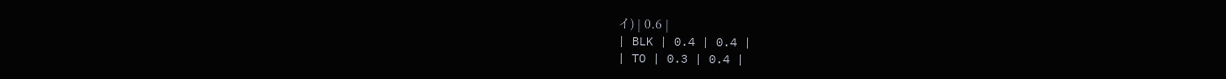イ) | 0.6 |
| BLK | 0.4 | 0.4 |
| TO | 0.3 | 0.4 |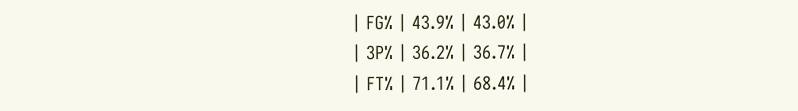| FG% | 43.9% | 43.0% |
| 3P% | 36.2% | 36.7% |
| FT% | 71.1% | 68.4% |